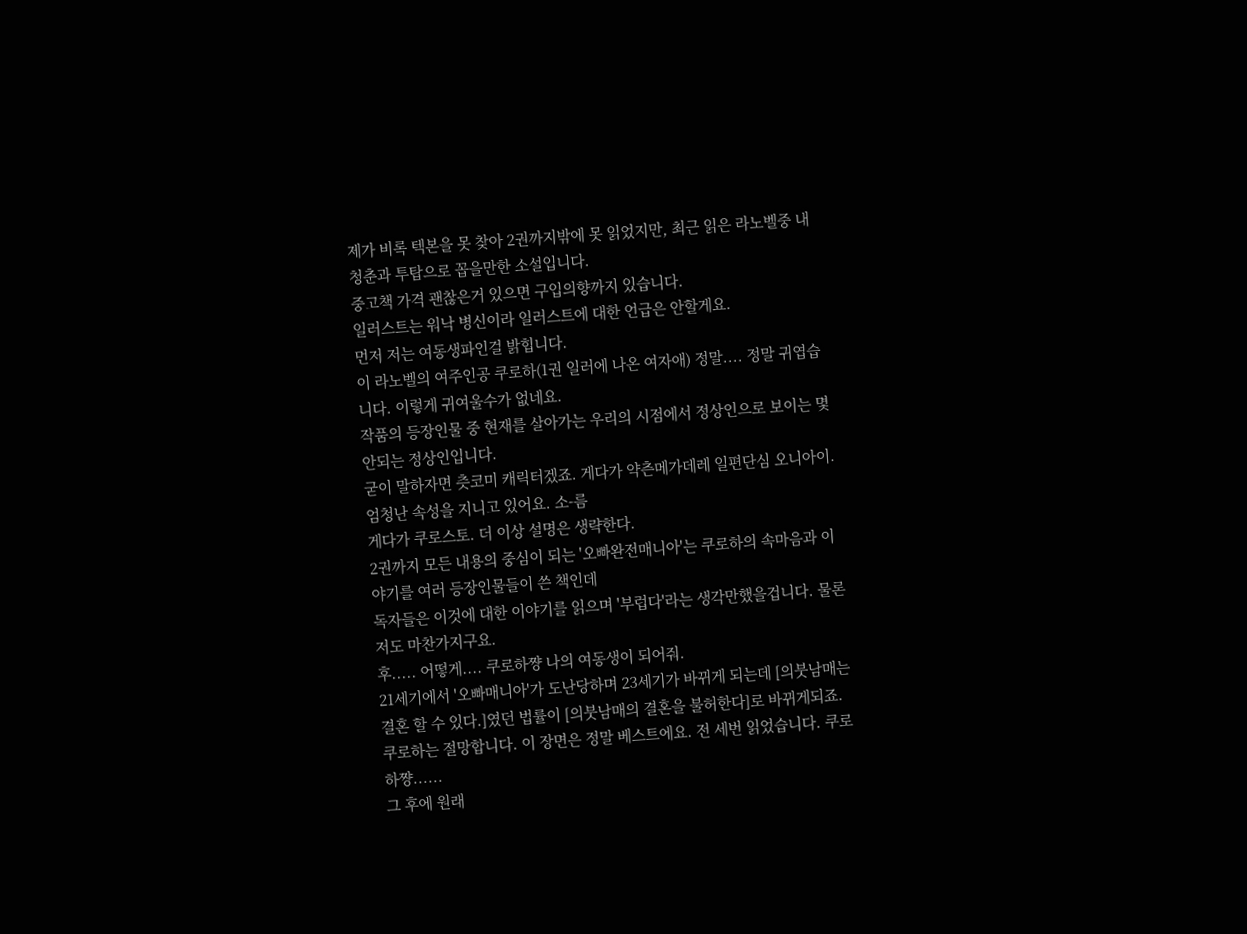제가 비록 텍본을 못 찾아 2권까지밖에 못 읽었지만, 최근 읽은 라노벨중 내청춘과 투탑으로 꼽을만한 소설입니다.
중고책 가격 괜찮은거 있으면 구입의향까지 있습니다.
일러스트는 워낙 병신이라 일러스트에 대한 언급은 안할게요.
먼저 저는 여동생파인걸 밝힙니다.
이 라노벨의 여주인공 쿠로하(1권 일러에 나온 여자애) 정말.... 정말 귀엽습니다. 이렇게 귀여울수가 없네요.
작품의 등장인물 중 현재를 살아가는 우리의 시점에서 정상인으로 보이는 몇 안되는 정상인입니다.
굳이 말하자면 츳코미 캐릭터겠죠. 게다가 약츤메가데레 일편단심 오니아이. 엄청난 속성을 지니고 있어요. 소-름
게다가 쿠로스토. 더 이상 설명은 생략한다.
2권까지 모든 내용의 중심이 되는 '오빠완전매니아'는 쿠로하의 속마음과 이야기를 여러 등장인물들이 쓴 책인데
독자들은 이것에 대한 이야기를 읽으며 '부럽다'라는 생각만했을겁니다. 물론 저도 마찬가지구요.
후..... 어떻게.... 쿠로하쨩 나의 여동생이 되어줘.
21세기에서 '오빠매니아'가 도난당하며 23세기가 바뀌게 되는데 [의붓남매는 결혼 할 수 있다.]였던 법률이 [의붓남매의 결혼을 불허한다]로 바뀌게되죠. 쿠로하는 절망합니다. 이 장면은 정말 베스트에요. 전 세번 읽었습니다. 쿠로하쨩......
그 후에 원래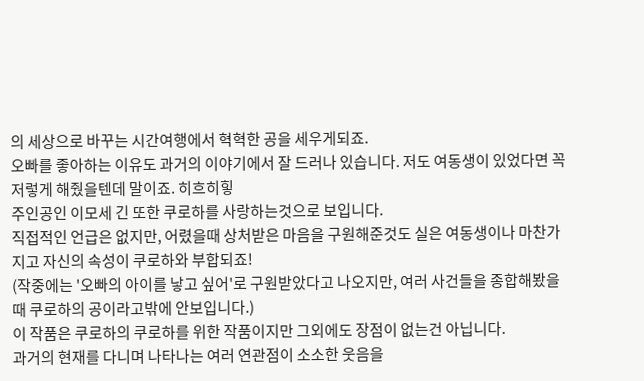의 세상으로 바꾸는 시간여행에서 혁혁한 공을 세우게되죠.
오빠를 좋아하는 이유도 과거의 이야기에서 잘 드러나 있습니다. 저도 여동생이 있었다면 꼭 저렇게 해줬을텐데 말이죠. 히흐히힣
주인공인 이모세 긴 또한 쿠로하를 사랑하는것으로 보입니다.
직접적인 언급은 없지만, 어렸을때 상처받은 마음을 구원해준것도 실은 여동생이나 마찬가지고 자신의 속성이 쿠로하와 부합되죠!
(작중에는 '오빠의 아이를 낳고 싶어'로 구원받았다고 나오지만, 여러 사건들을 종합해봤을때 쿠로하의 공이라고밖에 안보입니다.)
이 작품은 쿠로하의 쿠로하를 위한 작품이지만 그외에도 장점이 없는건 아닙니다.
과거의 현재를 다니며 나타나는 여러 연관점이 소소한 웃음을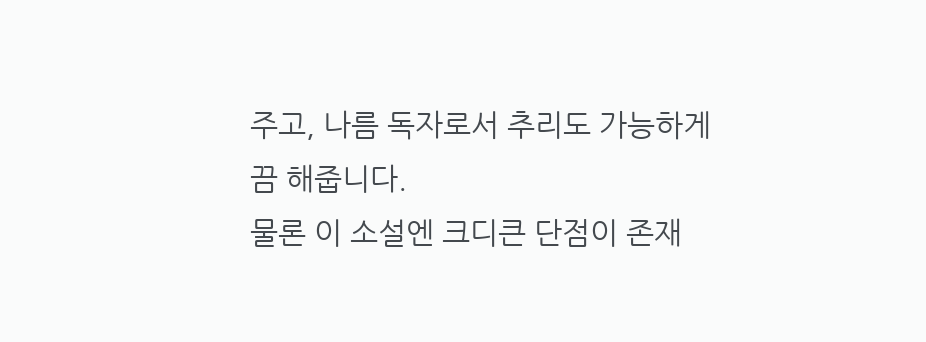주고, 나름 독자로서 추리도 가능하게끔 해줍니다.
물론 이 소설엔 크디큰 단점이 존재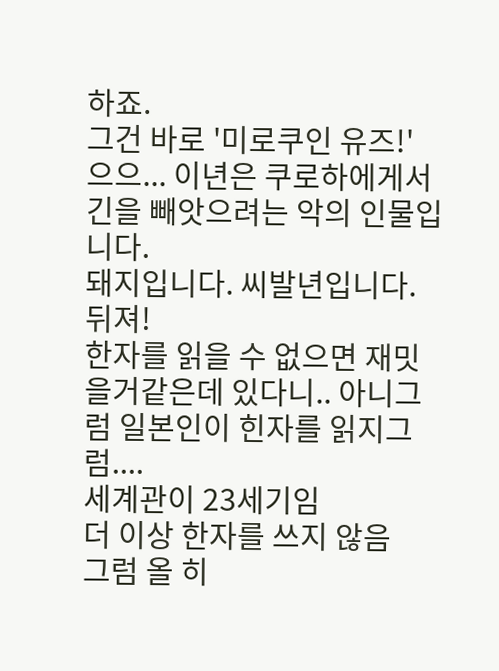하죠.
그건 바로 '미로쿠인 유즈!' 으으... 이년은 쿠로하에게서 긴을 빼앗으려는 악의 인물입니다.
돼지입니다. 씨발년입니다. 뒤져!
한자를 읽을 수 없으면 재밋을거같은데 있다니.. 아니그럼 일본인이 힌자를 읽지그럼....
세계관이 23세기임
더 이상 한자를 쓰지 않음
그럼 올 히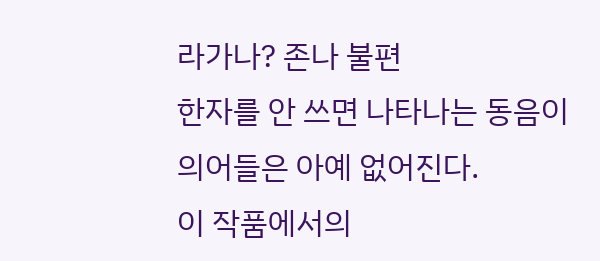라가나? 존나 불편
한자를 안 쓰면 나타나는 동음이의어들은 아예 없어진다.
이 작품에서의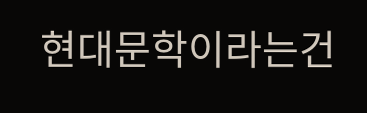현대문학이라는건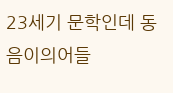23세기 문학인데 동음이의어들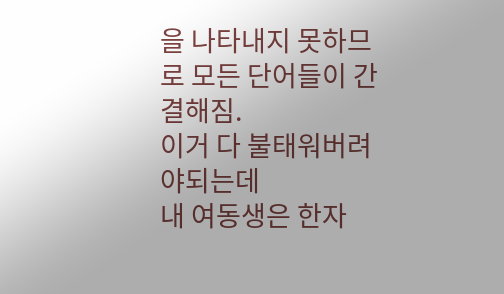을 나타내지 못하므로 모든 단어들이 간결해짐.
이거 다 불태워버려야되는데
내 여동생은 한자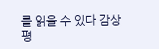를 읽을 수 있다 감상평